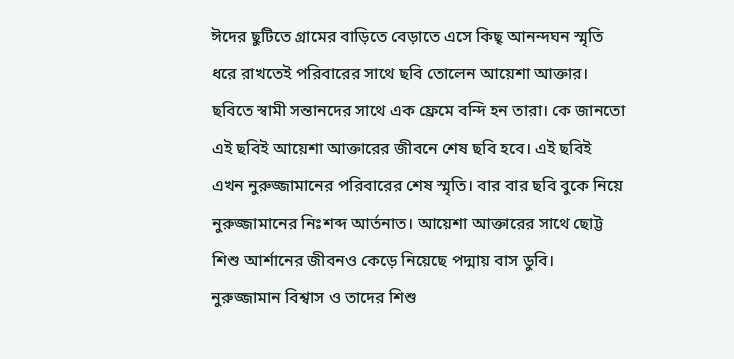ঈদের ছুটিতে গ্রামের বাড়িতে বেড়াতে এসে কিছৃ আনন্দঘন স্মৃতি ধরে রাখতেই পরিবারের সাথে ছবি তোলেন আয়েশা আক্তার। ছবিতে স্বামী সন্তানদের সাথে এক ফ্রেমে বন্দি হন তারা। কে জানতো এই ছবিই আয়েশা আক্তারের জীবনে শেষ ছবি হবে। এই ছবিই এখন নুরুজ্জামানের পরিবারের শেষ স্মৃতি। বার বার ছবি বুকে নিয়ে নুরুজ্জামানের নিঃশব্দ আর্তনাত। আয়েশা আক্তারের সাথে ছোট্ট শিশু আর্শানের জীবনও কেড়ে নিয়েছে পদ্মায় বাস ডুবি।
নুরুজ্জামান বিশ্বাস ও তাদের শিশু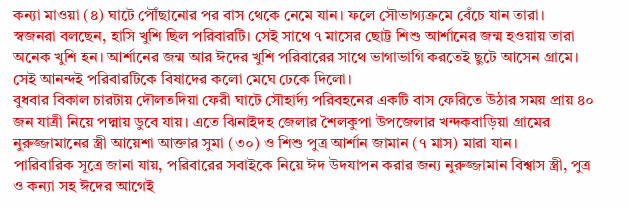কন্যা মাওয়া (৪) ঘাটে পৌঁছানোর পর বাস থেকে নেমে যান। ফলে সৌভাগ্যক্রমে বেঁচে যান তারা।
স্বজনরা বলছেন, হাসি খুশি ছিল পরিবারটি। সেই সাথে ৭ মাসের ছোট্ট শিশু আর্শানের জন্ম হওয়ায় তারা অনেক খুশি হন। আর্শানের জন্ম আর ঈদের খুশি পরিবারের সাথে ভাগাভাগি করতেই ছুটে আসেন গ্রামে। সেই আনন্দই পরিবারটিকে বিষাদের কলো মেঘে ঢেকে দিলো।
বুধবার বিকাল চারটায় দৌলতদিয়া ফেরী ঘাটে সৌহার্দ্য পরিবহনের একটি বাস ফেরিতে উঠার সময় প্রায় ৪০ জন যাত্রী নিয়ে পদ্মায় ডুবে যায়। এতে ঝিনাইদহ জেলার শৈলকুপা উপজেলার খন্দকবাড়িয়া গ্রামের নুরুজ্জামানের স্ত্রী আয়েশা আক্তার সুমা (৩০) ও শিশু পুত্র আর্শান জামান (৭ মাস) মারা যান।
পারিবারিক সূত্রে জানা যায়, পরিবারের সবাইকে নিয়ে ঈদ উদযাপন করার জন্য নুরুজ্জামান বিশ্বাস স্ত্রী, পুত্র ও কন্যা সহ ঈদের আগেই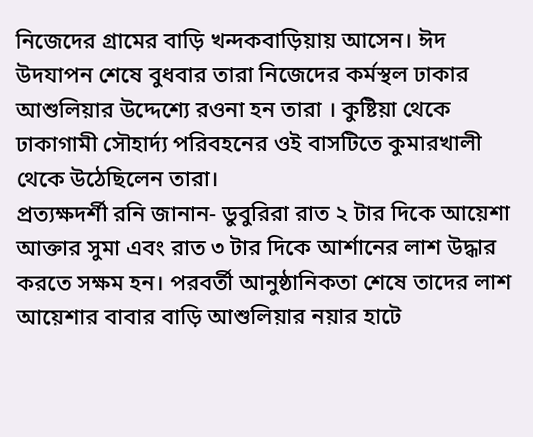নিজেদের গ্রামের বাড়ি খন্দকবাড়িয়ায় আসেন। ঈদ উদযাপন শেষে বুধবার তারা নিজেদের কর্মস্থল ঢাকার আশুলিয়ার উদ্দেশ্যে রওনা হন তারা । কুষ্টিয়া থেকে ঢাকাগামী সৌহার্দ্য পরিবহনের ওই বাসটিতে কুমারখালী থেকে উঠেছিলেন তারা।
প্রত্যক্ষদর্শী রনি জানান- ডুবুরিরা রাত ২ টার দিকে আয়েশা আক্তার সুমা এবং রাত ৩ টার দিকে আর্শানের লাশ উদ্ধার করতে সক্ষম হন। পরবর্তী আনুষ্ঠানিকতা শেষে তাদের লাশ আয়েশার বাবার বাড়ি আশুলিয়ার নয়ার হাটে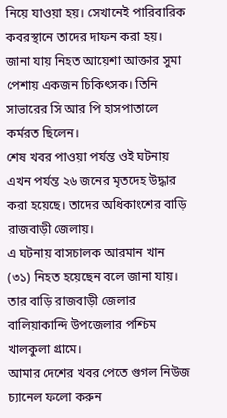নিয়ে যাওয়া হয়। সেখানেই পারিবারিক কবরস্থানে তাদের দাফন করা হয়।
জানা যায় নিহত আয়েশা আক্তার সুমা পেশায় একজন চিকিৎসক। তিনি সাভারের সি আর পি হাসপাতালে কর্মরত ছিলেন।
শেষ খবর পাওয়া পর্যন্ত ওই ঘটনায় এখন পর্যন্ত ২৬ জনের মৃতদেহ উদ্ধার করা হয়েছে। তাদের অধিকাংশের বাড়ি রাজবাড়ী জেলায়।
এ ঘটনায় বাসচালক আরমান খান (৩১) নিহত হয়েছেন বলে জানা যায়। তার বাড়ি রাজবাড়ী জেলার বালিয়াকান্দি উপজেলার পশ্চিম খালকুলা গ্রামে।
আমার দেশের খবর পেতে গুগল নিউজ চ্যানেল ফলো করুন